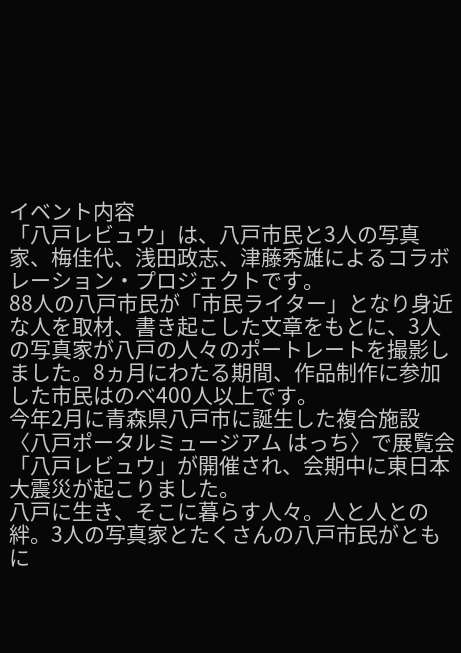イベント内容
「八戸レビュウ」は、八戸市民と3人の写真家、梅佳代、浅田政志、津藤秀雄によるコラボレーション・プロジェクトです。
88人の八戸市民が「市民ライター」となり身近な人を取材、書き起こした文章をもとに、3人の写真家が八戸の人々のポートレートを撮影しました。8ヵ月にわたる期間、作品制作に参加した市民はのべ400人以上です。
今年2月に青森県八戸市に誕生した複合施設〈八戸ポータルミュージアム はっち〉で展覧会「八戸レビュウ」が開催され、会期中に東日本大震災が起こりました。
八戸に生き、そこに暮らす人々。人と人との絆。3人の写真家とたくさんの八戸市民がともに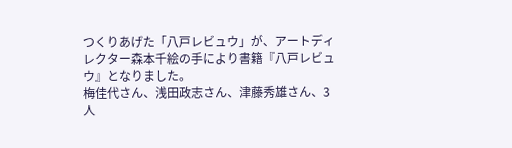つくりあげた「八戸レビュウ」が、アートディレクター森本千絵の手により書籍『八戸レビュウ』となりました。
梅佳代さん、浅田政志さん、津藤秀雄さん、3人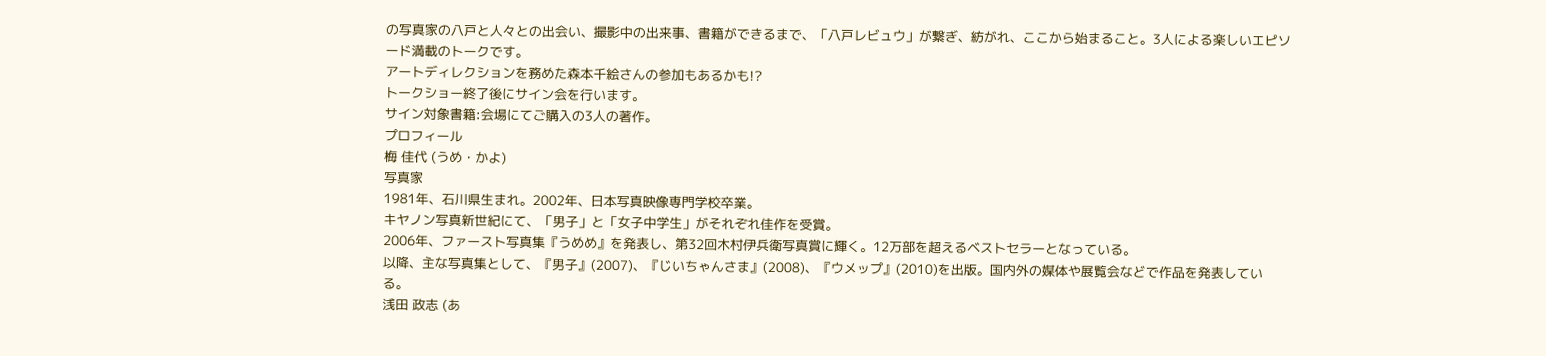の写真家の八戸と人々との出会い、撮影中の出来事、書籍ができるまで、「八戸レビュウ」が繋ぎ、紡がれ、ここから始まること。3人による楽しいエピソード満載のトークです。
アートディレクションを務めた森本千絵さんの参加もあるかも!?
トークショー終了後にサイン会を行います。
サイン対象書籍:会場にてご購入の3人の著作。
プロフィール
梅 佳代 (うめ・かよ)
写真家
1981年、石川県生まれ。2002年、日本写真映像専門学校卒業。
キヤノン写真新世紀にて、「男子」と「女子中学生」がそれぞれ佳作を受賞。
2006年、ファースト写真集『うめめ』を発表し、第32回木村伊兵衛写真賞に輝く。12万部を超えるベストセラーとなっている。
以降、主な写真集として、『男子』(2007)、『じいちゃんさま』(2008)、『ウメップ』(2010)を出版。国内外の媒体や展覧会などで作品を発表している。
浅田 政志 (あ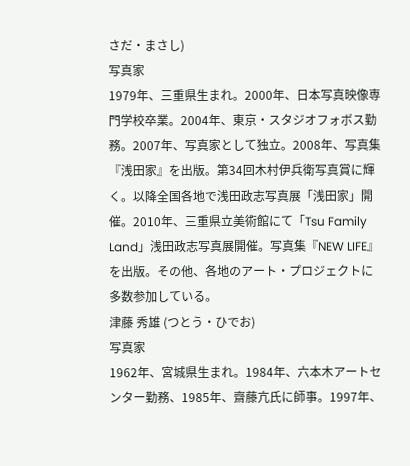さだ・まさし)
写真家
1979年、三重県生まれ。2000年、日本写真映像専門学校卒業。2004年、東京・スタジオフォボス勤務。2007年、写真家として独立。2008年、写真集『浅田家』を出版。第34回木村伊兵衛写真賞に輝く。以降全国各地で浅田政志写真展「浅田家」開催。2010年、三重県立美術館にて「Tsu Family Land」浅田政志写真展開催。写真集『NEW LIFE』を出版。その他、各地のアート・プロジェクトに多数参加している。
津藤 秀雄 (つとう・ひでお)
写真家
1962年、宮城県生まれ。1984年、六本木アートセンター勤務、1985年、齋藤亢氏に師事。1997年、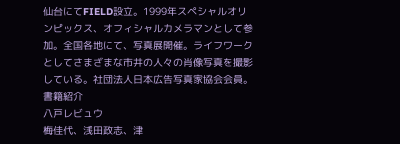仙台にてFIELD設立。1999年スペシャルオリンピックス、オフィシャルカメラマンとして参加。全国各地にて、写真展開催。ライフワークとしてさまざまな市井の人々の肖像写真を撮影している。社団法人日本広告写真家協会会員。
書籍紹介
八戸レビュウ
梅佳代、浅田政志、津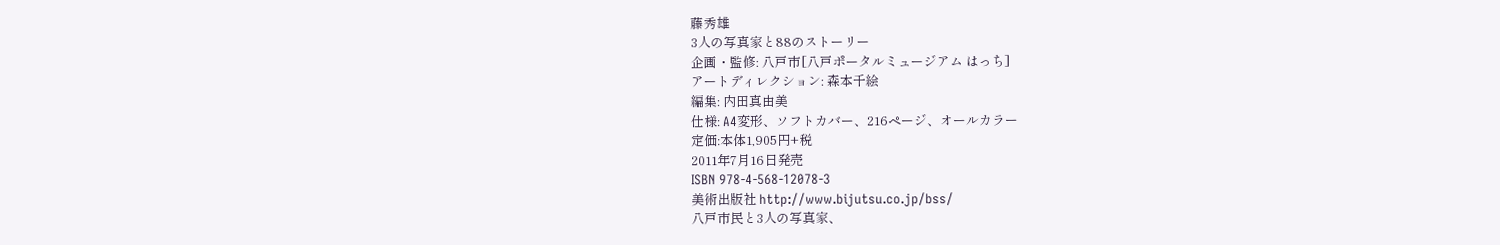藤秀雄
3人の写真家と88のストーリー
企画・監修: 八戸市[八戸ポータルミュージアム はっち]
アートディレクション: 森本千絵
編集: 内田真由美
仕様: A4変形、ソフトカバー、216ページ、オールカラー
定価:本体1,905円+税
2011年7月16日発売
ISBN 978-4-568-12078-3
美術出版社 http://www.bijutsu.co.jp/bss/
八戸市民と3人の写真家、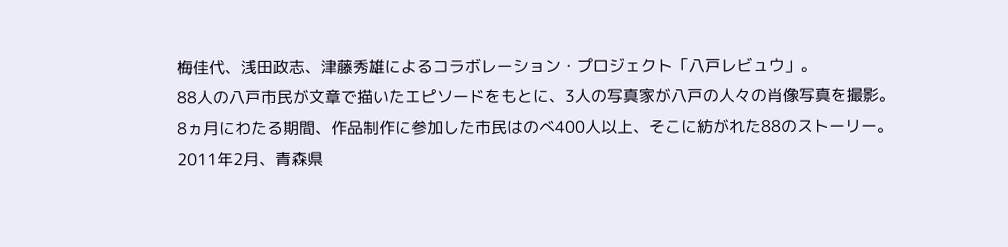梅佳代、浅田政志、津藤秀雄によるコラボレーション・プロジェクト「八戸レビュウ」。
88人の八戸市民が文章で描いたエピソードをもとに、3人の写真家が八戸の人々の肖像写真を撮影。
8ヵ月にわたる期間、作品制作に参加した市民はのべ400人以上、そこに紡がれた88のストーリー。
2011年2月、青森県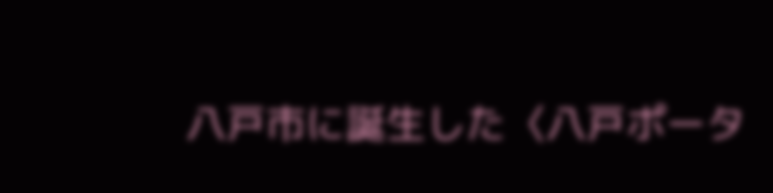八戸市に誕生した〈八戸ポータ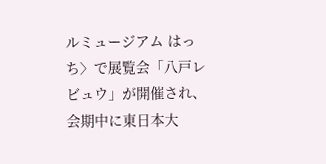ルミュージアム はっち〉で展覧会「八戸レビュウ」が開催され、会期中に東日本大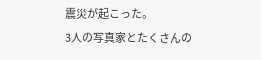震災が起こった。
3人の写真家とたくさんの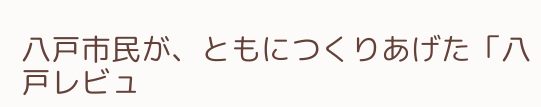八戸市民が、ともにつくりあげた「八戸レビュ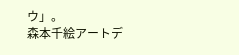ウ」。
森本千絵アートデ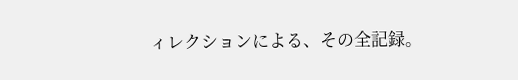ィレクションによる、その全記録。